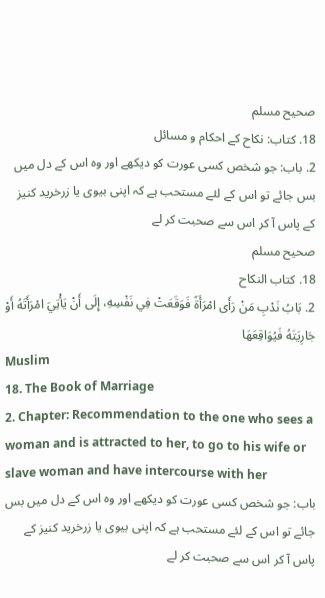صحیح مسلم
18. کتاب: نکاح کے احکام و مسائل
2. باب: جو شخص کسی عورت کو دیکھے اور وہ اس کے دل میں بس جائے تو اس کے لئے مستحب ہے کہ اپنی بیوی یا زرخرید کنیز کے پاس آ کر اس سے صحبت کر لے
صحيح مسلم
18. كتاب النكاح
2. بَابُ نَدْبِ مَنْ رَأَى امْرَأَةً فَوَقَعَتْ فِي نَفْسِهِ، إِلَى أَنْ يَأْتِيَ امْرَأَتَهُ أَوْ جَارِيَتَهُ فَيُوَاقِعَهَا
Muslim
18. The Book of Marriage
2. Chapter: Recommendation to the one who sees a woman and is attracted to her, to go to his wife or slave woman and have intercourse with her
باب: جو شخص کسی عورت کو دیکھے اور وہ اس کے دل میں بس جائے تو اس کے لئے مستحب ہے کہ اپنی بیوی یا زرخرید کنیز کے پاس آ کر اس سے صحبت کر لے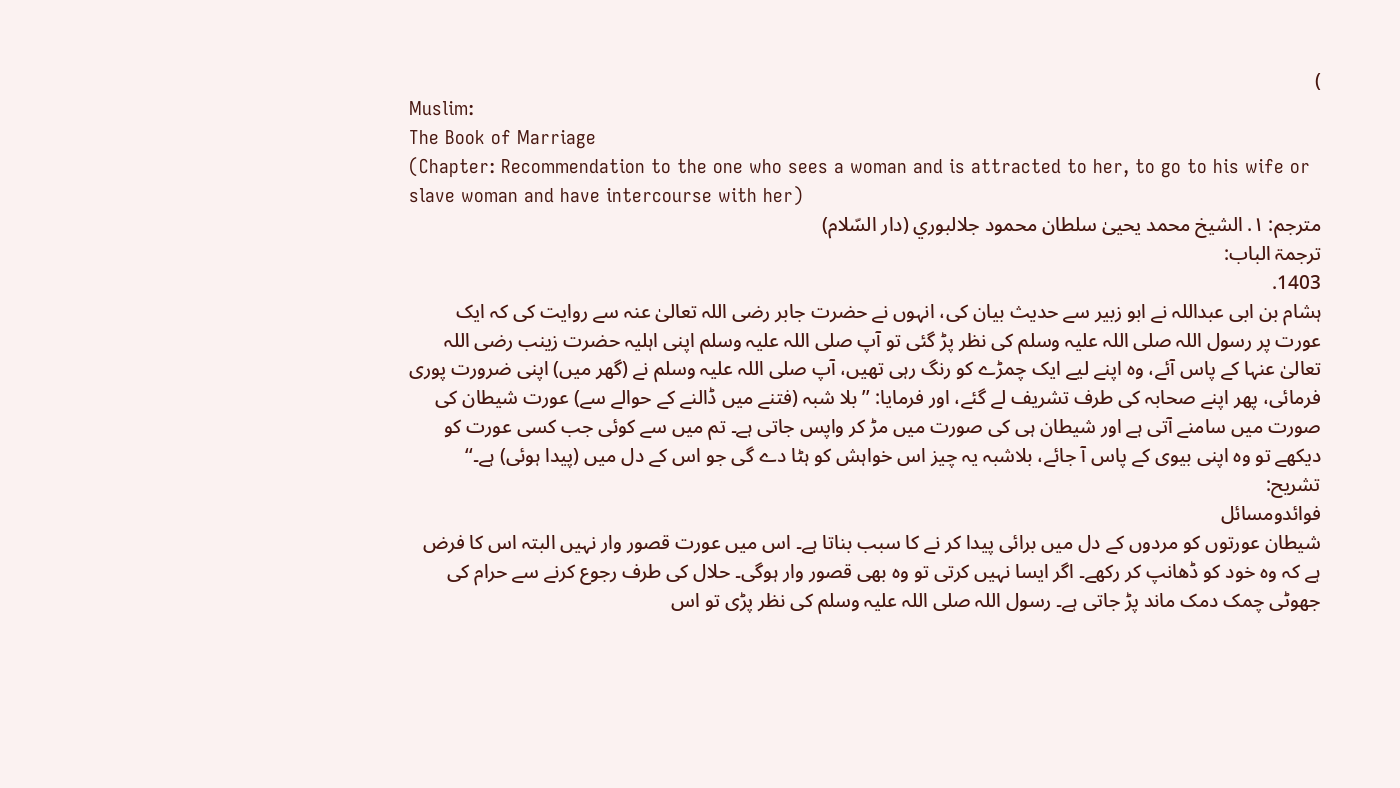)
Muslim:
The Book of Marriage
(Chapter: Recommendation to the one who sees a woman and is attracted to her, to go to his wife or slave woman and have intercourse with her)
مترجم: ١. الشيخ محمد يحيىٰ سلطان محمود جلالبوري (دار السّلام)
ترجمۃ الباب:
1403.
ہشام بن ابی عبداللہ نے ابو زبیر سے حدیث بیان کی، انہوں نے حضرت جابر رضی اللہ تعالیٰ عنہ سے روایت کی کہ ایک عورت پر رسول اللہ صلی اللہ علیہ وسلم کی نظر پڑ گئی تو آپ صلی اللہ علیہ وسلم اپنی اہلیہ حضرت زینب رضی اللہ تعالیٰ عنہا کے پاس آئے، وہ اپنے لیے ایک چمڑے کو رنگ رہی تھیں، آپ صلی اللہ علیہ وسلم نے (گھر میں) اپنی ضرورت پوری فرمائی، پھر اپنے صحابہ کی طرف تشریف لے گئے، اور فرمایا: ’’بلا شبہ (فتنے میں ڈالنے کے حوالے سے) عورت شیطان کی صورت میں سامنے آتی ہے اور شیطان ہی کی صورت میں مڑ کر واپس جاتی ہے۔ تم میں سے کوئی جب کسی عورت کو دیکھے تو وہ اپنی بیوی کے پاس آ جائے، بلاشبہ یہ چیز اس خواہش کو ہٹا دے گی جو اس کے دل میں (پیدا ہوئی) ہے۔‘‘
تشریح:
فوائدومسائل
شیطان عورتوں کو مردوں کے دل میں برائی پیدا کر نے کا سبب بناتا ہے۔ اس میں عورت قصور وار نہیں البتہ اس کا فرض ہے کہ وہ خود کو ڈھانپ کر رکھے۔ اگر ایسا نہیں کرتی تو وہ بھی قصور وار ہوگی۔ حلال کی طرف رجوع کرنے سے حرام کی جھوٹی چمک دمک ماند پڑ جاتی ہے۔ رسول اللہ صلی اللہ علیہ وسلم کی نظر پڑی تو اس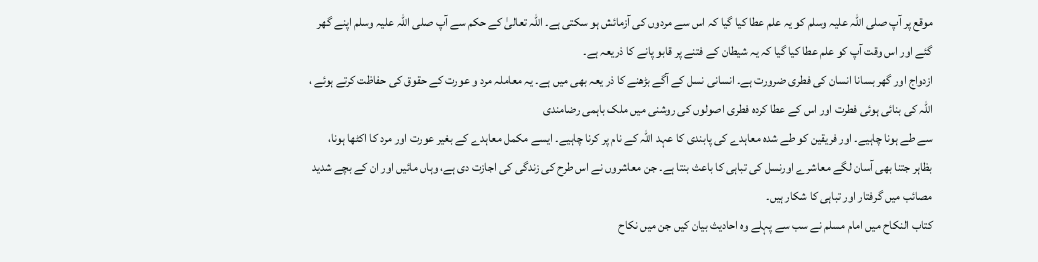موقع پر آپ صلی اللہ علیہ وسلم کو یہ علم عطا کیا گیا کہ اس سے مردوں کی آزمائش ہو سکتی ہے۔ اللہ تعالیٰ کے حکم سے آپ صلی اللہ علیہ وسلم اپنے گھر گئے اور اس وقت آپ کو علم عطا کیا گیا کہ یہ شیطان کے فتنے پر قابو پانے کا ذریعہ ہے۔
ازدواج اور گھر بسانا انسان کی فطری ضرورت ہے۔ انسانی نسل کے آگے بڑھنے کا ذر یعہ بھی میں ہے۔ یہ معاملہ مرد و عورت کے حقوق کی حفاظت کرتے ہوئے ، اللہ کی بنائی ہوئی فطرت اور اس کے عطا کردہ فطری اصولوں کی روشنی میں ملک باہمی رضامندی
سے طے ہونا چاہیے۔ اور فریقین کو طے شدہ معاہدے کی پابندی کا عہد اللہ کے نام پر کرنا چاہیے۔ ایسے مکمل معاہدے کے بغیر عورت اور مرد کا اکٹھا ہونا، بظاہر جتنا بھی آسان لگے معاشرے اورنسل کی تباہی کا باعث بنتا ہے۔ جن معاشروں نے اس طرح کی زندگی کی اجازت دی ہے، وہاں مائیں اور ان کے بچے شدید مصائب میں گرفتار اور تباہی کا شکار ہیں۔
کتاب النکاح میں امام مسلم نے سب سے پہلے وہ احادیث بیان کیں جن میں نکاح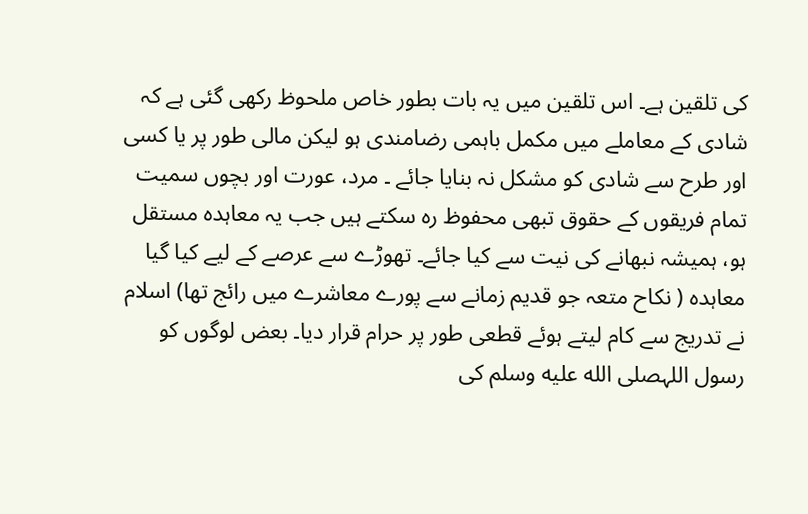کی تلقین ہے۔ اس تلقین میں یہ بات بطور خاص ملحوظ رکھی گئی ہے کہ شادی کے معاملے میں مکمل باہمی رضامندی ہو لیکن مالی طور پر یا کسی اور طرح سے شادی کو مشکل نہ بنایا جائے ۔ مرد، عورت اور بچوں سمیت تمام فریقوں کے حقوق تبھی محفوظ رہ سکتے ہیں جب یہ معاہدہ مستقل ہو، ہمیشہ نبھانے کی نیت سے کیا جائے۔ تھوڑے سے عرصے کے لیے کیا گیا معاہدہ ( نکاح متعہ جو قدیم زمانے سے پورے معاشرے میں رائج تھا) اسلام نے تدریج سے کام لیتے ہوئے قطعی طور پر حرام قرار دیا۔ بعض لوگوں کو رسول اللہصلى الله عليه وسلم کی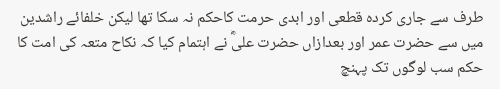طرف سے جاری کردہ قطعی اور ابدی حرمت کاحکم نہ سکا تھا لیکن خلفائے راشدین میں سے حضرت عمر اور بعدازاں حضرت علیؓ نے اہتمام کیا کہ نکاح متعہ کی امت کا حکم سب لوگوں تک پہنچ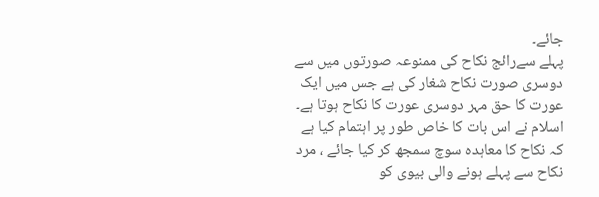جائے۔
پہلے سےرائج نکاح کی ممنوعہ صورتوں میں سے دوسری صورت نکاح شغار کی ہے جس میں ایک عورت کا حق مہر دوسری عورت کا نکاح ہوتا ہے۔ اسلام نے اس بات کا خاص طور پر اہتمام کیا ہے کہ نکاح کا معاہدہ سوچ سمجھ کر کیا جائے ، مرد نکاح سے پہلے ہونے والی بیوی کو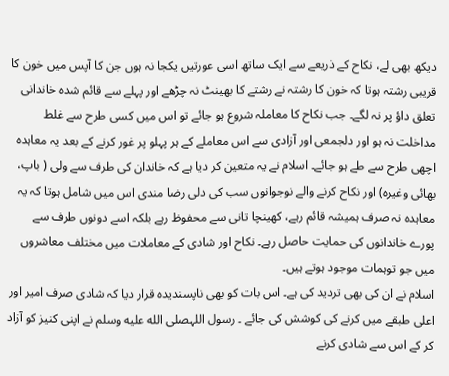دیکھ بھی لے، نکاح کے ذریعے سے ایک ساتھ اسی عورتیں یکجا نہ ہوں جن کا آپس میں خون کا قریبی رشتہ ہوتا کہ خون کا رشتہ نے رشتے کا بھینٹ نہ چڑھے اور پہلے سے قائم شدہ خاندانی تعلق داؤ پر نہ لگے۔ جب نکاح کا معاملہ شروع ہو جائے تو اس میں کسی طرح سے غلط مداخلت نہ ہو اور دلجمعی اور آزادی سے اس معاملے کے ہر پہلو پر غور کرنے کے بعد یہ معاہدہ اچھی طرح سے طے ہو جائے۔ اسلام نے یہ متعین کر دیا ہے کہ خاندان کی طرف سے ولی ( باپ، بھائی وغیرہ) اور نکاح کرنے والے نوجوانوں سب کی دلی رضا مندی اس میں شامل ہوتا کہ یہ معاہدہ نہ صرف ہمیشہ قائم رہے، کھینچا تانی سے محفوظ رہے بلکہ اسے دونوں طرف سے پورے خاندانوں کی حمایت حاصل رہے۔ نکاح اور شادی کے معاملات میں مختلف معاشروں میں جو توہمات موجود ہوتے ہیں۔
اسلام نے ان کی بھی تردید کی ہے۔ اس بات کو بھی ناپسندیدہ قرار دیا کہ شادی صرف امیر اور اعلی طبقے میں کرنے کی کوشش کی جائے ۔ رسول اللہصلى الله عليه وسلم نے اپنی کنیز کو آزاد کر کے اس سے شادی کرنے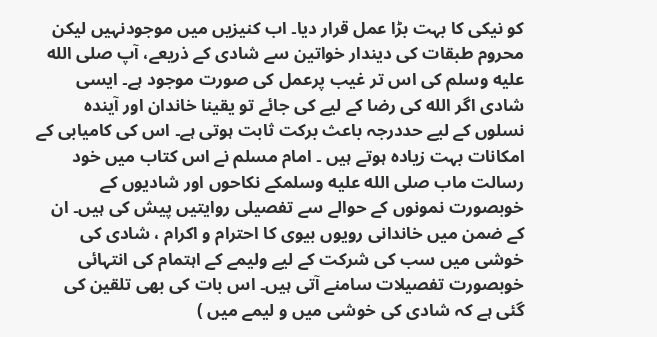کو نیکی کا بہت بڑا عمل قرار دیا۔ اب کنیزیں میں موجودنہیں لیکن محروم طبقات کی دیندار خواتین سے شادی کے ذریعے، آپ صلى الله عليه وسلم کی اس تر غیب پرعمل کی صورت موجود ہے۔ ایسی شادی اگر الله کی رضا کے لیے کی جائے تو یقینا خاندان اور آیندہ نسلوں کے لیے حددرجہ باعث برکت ثابت ہوتی ہے۔ اس کی کامیابی کے امکانات بہت زیادہ ہوتے ہیں ۔ امام مسلم نے اس کتاب میں خود رسالت ماب صلى الله عليه وسلمکے نکاحوں اور شادیوں کے خوبصورت نمونوں کے حوالے سے تفصیلی روایتیں پیش کی ہیں۔ ان کے ضمن میں خاندانی رویوں بیوی کا احترام و اکرام ، شادی کی خوشی میں سب کی شرکت کے لیے ولیمے کے اہتمام کی انتہائی خوبصورت تفصیلات سامنے آتی ہیں۔ اس بات کی بھی تلقین کی گئی ہے کہ شادی کی خوشی میں و لیمے میں )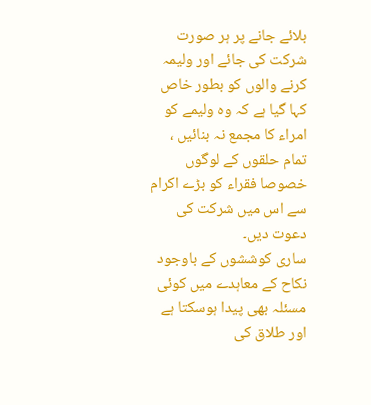بلائے جانے پر ہر صورت شرکت کی جائے اور ولیمہ کرنے والوں کو بطور خاص کہا گیا ہے کہ وہ ولیمے کو امراء کا مجمع نہ بنائیں ، تمام حلقوں کے لوگوں خصوصا فقراء کو بڑے اکرام سے اس میں شرکت کی دعوت دیں۔
ساری کوششوں کے باوجود نکاح کے معاہدے میں کوئی مسئلہ بھی پیدا ہوسکتا ہے اور طلاق کی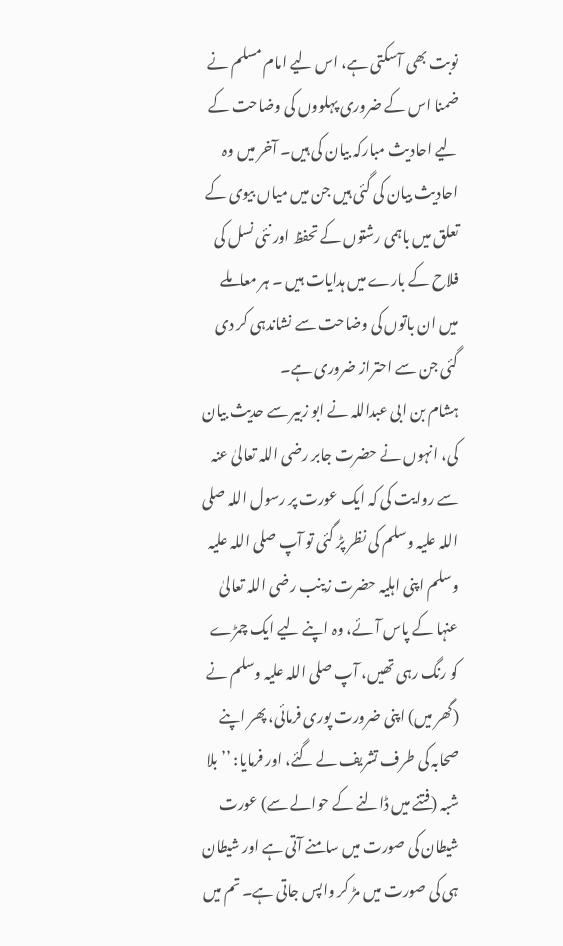نوبت بھی آسکتی ہے، اس لیے امام مسلم نے ضمنا اس کے ضروری پہلووں کی وضاحت کے لیے احادیث مبارکہ بیان کی ہیں۔ آخر میں وہ احادیث بیان کی گئی ہیں جن میں میاں بیوی کے تعلق میں باہمی رشتوں کے تحفظ اور نئی نسل کی فلاح کے بارے میں ہدایات ہیں ۔ ہر معاملے میں ان باتوں کی وضاحت سے نشاندہی کر دی گئی جن سے احتراز ضروری ہے۔
ہشام بن ابی عبداللہ نے ابو زبیر سے حدیث بیان کی، انہوں نے حضرت جابر رضی اللہ تعالیٰ عنہ سے روایت کی کہ ایک عورت پر رسول اللہ صلی اللہ علیہ وسلم کی نظر پڑ گئی تو آپ صلی اللہ علیہ وسلم اپنی اہلیہ حضرت زینب رضی اللہ تعالیٰ عنہا کے پاس آئے، وہ اپنے لیے ایک چمڑے کو رنگ رہی تھیں، آپ صلی اللہ علیہ وسلم نے (گھر میں) اپنی ضرورت پوری فرمائی، پھر اپنے صحابہ کی طرف تشریف لے گئے، اور فرمایا: ’’بلا شبہ (فتنے میں ڈالنے کے حوالے سے) عورت شیطان کی صورت میں سامنے آتی ہے اور شیطان ہی کی صورت میں مڑ کر واپس جاتی ہے۔ تم میں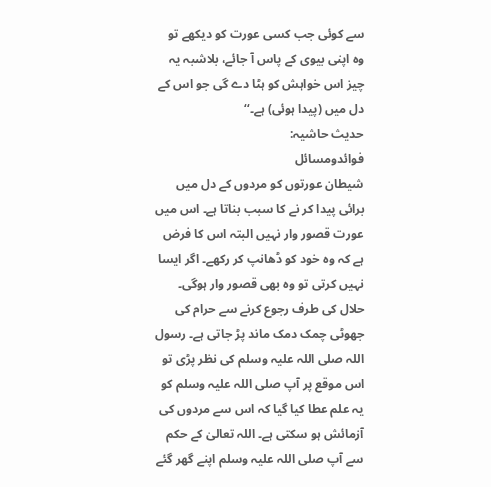سے کوئی جب کسی عورت کو دیکھے تو وہ اپنی بیوی کے پاس آ جائے، بلاشبہ یہ چیز اس خواہش کو ہٹا دے گی جو اس کے دل میں (پیدا ہوئی) ہے۔‘‘
حدیث حاشیہ:
فوائدومسائل
شیطان عورتوں کو مردوں کے دل میں برائی پیدا کر نے کا سبب بناتا ہے۔ اس میں عورت قصور وار نہیں البتہ اس کا فرض ہے کہ وہ خود کو ڈھانپ کر رکھے۔ اگر ایسا نہیں کرتی تو وہ بھی قصور وار ہوگی۔ حلال کی طرف رجوع کرنے سے حرام کی جھوٹی چمک دمک ماند پڑ جاتی ہے۔ رسول اللہ صلی اللہ علیہ وسلم کی نظر پڑی تو اس موقع پر آپ صلی اللہ علیہ وسلم کو یہ علم عطا کیا گیا کہ اس سے مردوں کی آزمائش ہو سکتی ہے۔ اللہ تعالیٰ کے حکم سے آپ صلی اللہ علیہ وسلم اپنے گھر گئے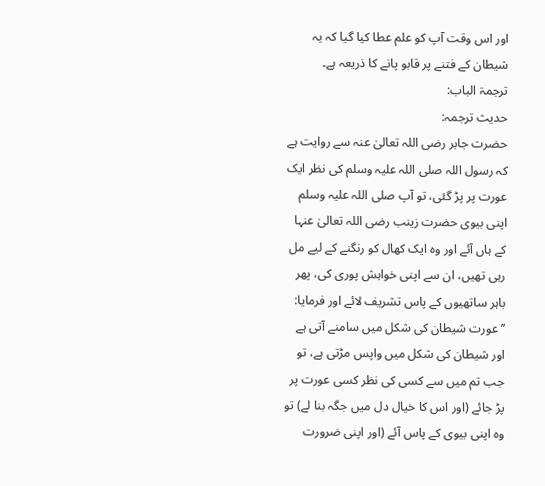اور اس وقت آپ کو علم عطا کیا گیا کہ یہ شیطان کے فتنے پر قابو پانے کا ذریعہ ہے۔
ترجمۃ الباب:
حدیث ترجمہ:
حضرت جابر رضی اللہ تعالیٰ عنہ سے روایت ہے کہ رسول اللہ صلی اللہ علیہ وسلم کی نظر ایک عورت پر پڑ گئی، تو آپ صلی اللہ علیہ وسلم اپنی بیوی حضرت زینب رضی اللہ تعالیٰ عنہا کے ہاں آئے اور وہ ایک کھال کو رنگنے کے لیے مل رہی تھیں، ان سے اپنی خواہش پوری کی، پھر باہر ساتھیوں کے پاس تشریف لائے اور فرمایا: ’’عورت شیطان کی شکل میں سامنے آتی ہے اور شیطان کی شکل میں واپس مڑتی ہے، تو جب تم میں سے کسی کی نظر کسی عورت پر پڑ جائے (اور اس کا خیال دل میں جگہ بنا لے) تو وہ اپنی بیوی کے پاس آئے (اور اپنی ضرورت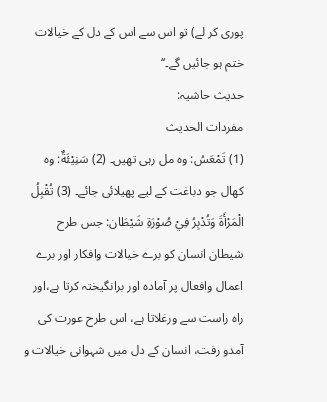پوری کر لے) تو اس سے اس کے دل کے خیالات ختم ہو جائیں گے۔‘‘
حدیث حاشیہ:
مفردات الحدیث
(1) تَمْعَسُ: وہ مل رہی تھیں۔ (2) سَنِيْئَةٌ: وہ کھال جو دباغت کے لیے پھیلائی جائے۔ (3) تُقْبِلُ الْمَرْأَةَ وَتُدْبِرُ فِيْ صُوْرَةِ شَيْطَان: جس طرح شیطان انسان کو برے خیالات وافکار اور برے اعمال وافعال پر آمادہ اور برانگیختہ کرتا ہے،اور راہ راست سے ورغلاتا ہے، اس طرح عورت کی آمدو رفت، انسان کے دل میں شہوانی خیالات و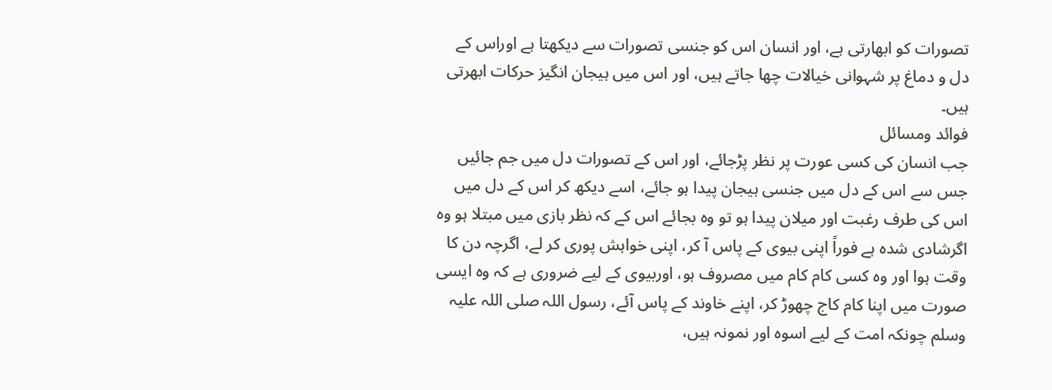تصورات کو ابھارتی ہے، اور انسان اس کو جنسی تصورات سے دیکھتا ہے اوراس کے دل و دماغ پر شہوانی خیالات چھا جاتے ہیں، اور اس میں ہیجان انگیز حرکات ابھرتی ہیں۔
فوائد ومسائل
جب انسان کی کسی عورت پر نظر پڑجائے، اور اس کے تصورات دل میں جم جائیں جس سے اس کے دل میں جنسی ہیجان پیدا ہو جائے، اسے دیکھ کر اس کے دل میں اس کی طرف رغبت اور میلان پیدا ہو تو وہ بجائے اس کے کہ نظر بازی میں مبتلا ہو وہ اگرشادی شدہ ہے فوراً اپنی بیوی کے پاس آ کر، اپنی خواہش پوری کر لے، اگرچہ دن کا وقت ہوا اور وہ کسی کام کام میں مصروف ہو، اوربیوی کے لیے ضروری ہے کہ وہ ایسی صورت میں اپنا کام کاج چھوڑ کر، اپنے خاوند کے پاس آئے، رسول اللہ صلی اللہ علیہ وسلم چونکہ امت کے لیے اسوہ اور نمونہ ہیں،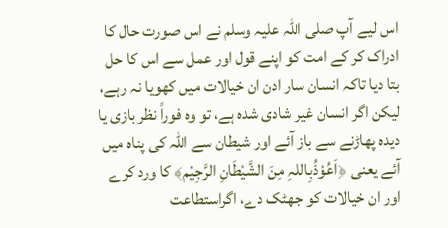اس لیے آپ صلی اللہ علیہ وسلم نے اس صورت حال کا ادراک کر کے امت کو اپنے قول اور عمل سے اس کا حل بتا دیا تاکہ انسان سار ادن ان خیالات میں کھویا نہ رہے، لیکن اگر انسان غیر شادی شدہ ہے، تو وہ فوراً نظر بازی یا دیدہ پھاڑنے سے باز آئے اور شیطان سے اللہ کی پناہ میں آئے یعنی ﴿اَعُوْذُبِاللہِ مِنَ الشَّیْطَانِ الرَّجِیْم﴾ کا ورد کرے اور ان خیالات کو جھٹک دے، اگراستطاعت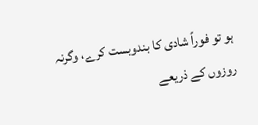ہو تو فوراً شادی کا بندوبست کرے، وگرنہ روزوں کے ذریعے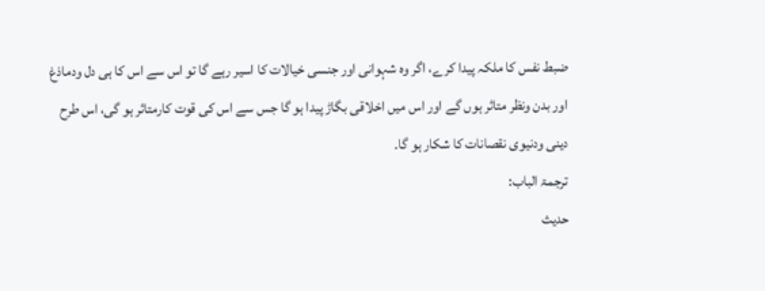ضبط نفس کا ملکہ پیدا کرے، اگر وہ شہوانی اور جنسی خیالات کا اسیر رہے گا تو اس سے اس کا ہی دل ودماذغ اور بدن ونظر متاثر ہوں گے اور اس میں اخلاقی بگاڑ پیدا ہو گا جس سے اس کی قوت کارمتاثر ہو گی، اس طرح دینی ودنیوی نقصانات کا شکار ہو گا۔
ترجمۃ الباب:
حدیث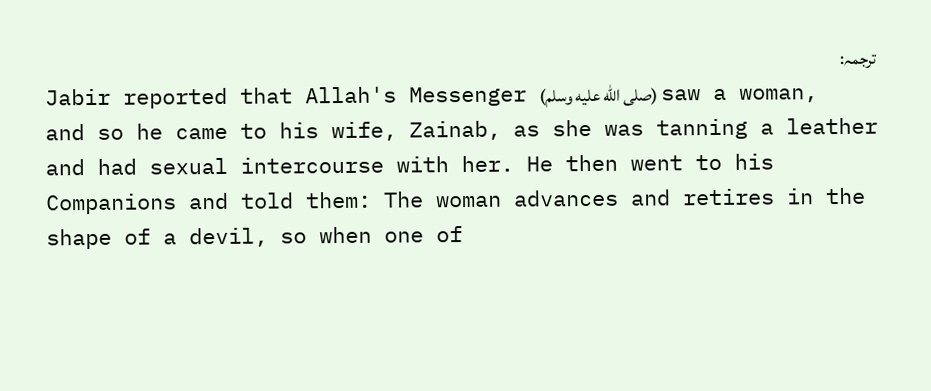ترجمہ:
Jabir reported that Allah's Messenger (صلى الله عليه وسلم) saw a woman, and so he came to his wife, Zainab, as she was tanning a leather and had sexual intercourse with her. He then went to his Companions and told them: The woman advances and retires in the shape of a devil, so when one of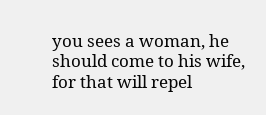you sees a woman, he should come to his wife, for that will repel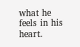what he feels in his heart.